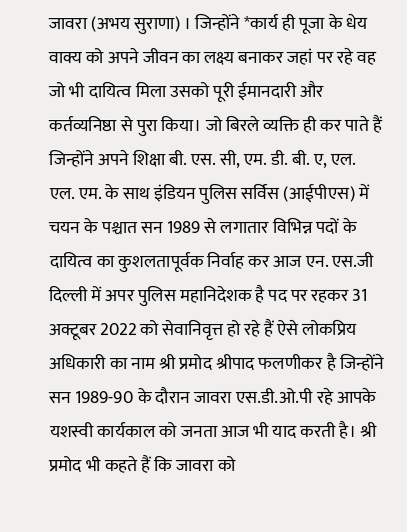जावरा (अभय सुराणा) । जिन्होंने *कार्य ही पूजा के धेय वाक्य को अपने जीवन का लक्ष्य बनाकर जहां पर रहे वह जो भी दायित्व मिला उसको पूरी ईमानदारी और कर्तव्यनिष्ठा से पुरा किया। जो बिरले व्यक्ति ही कर पाते हैं जिन्होंने अपने शिक्षा बी. एस. सी, एम. डी. बी. ए, एल. एल. एम. के साथ इंडियन पुलिस सर्विस (आईपीएस) में चयन के पश्चात सन 1989 से लगातार विभिन्न पदों के दायित्व का कुशलतापूर्वक निर्वाह कर आज एन. एस.जी दिल्ली में अपर पुलिस महानिदेशक है पद पर रहकर 31 अक्टूबर 2022 को सेवानिवृत्त हो रहे हैं ऐसे लोकप्रिय अधिकारी का नाम श्री प्रमोद श्रीपाद फलणीकर है जिन्होंने सन 1989-90 के दौरान जावरा एस.डी.ओ.पी रहे आपके यशस्वी कार्यकाल को जनता आज भी याद करती है। श्री प्रमोद भी कहते हैं कि जावरा को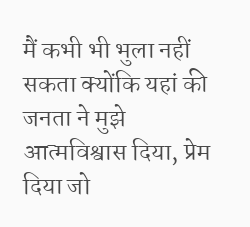मैं कभी भी भुला नहीं सकता क्योंकि यहां की जनता ने मुझे आत्मविश्वास दिया, प्रेम दिया जो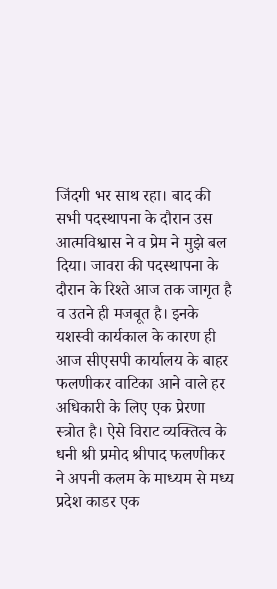जिंदगी भर साथ रहा। बाद की सभी पदस्थापना के दौरान उस आत्मविश्वास ने व प्रेम ने मुझे बल दिया। जावरा की पदस्थापना के दौरान के रिश्ते आज तक जागृत है व उतने ही मजबूत है। इनके यशस्वी कार्यकाल के कारण ही आज सीएसपी कार्यालय के बाहर फलणीकर वाटिका आने वाले हर अधिकारी के लिए एक प्रेरणा स्त्रोत है। ऐसे विराट व्यक्तित्व के धनी श्री प्रमोद श्रीपाद फलणीकर ने अपनी कलम के माध्यम से मध्य प्रदेश काडर एक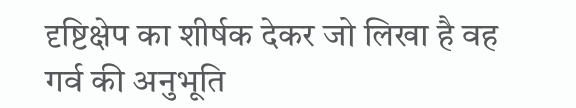दृष्टिक्षेप का शीर्षक देकर जो लिखा है वह गर्व की अनुभूति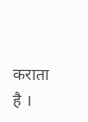कराता है ।